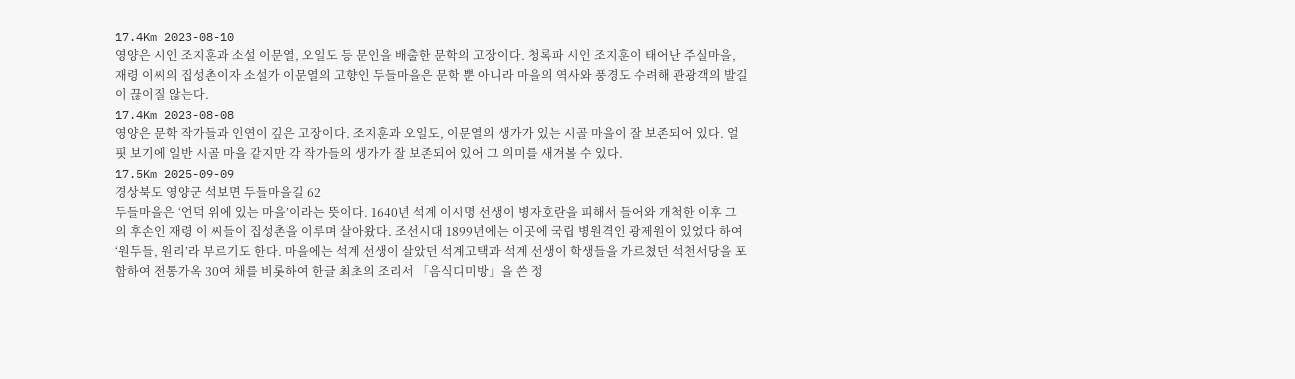17.4Km 2023-08-10
영양은 시인 조지훈과 소설 이문열, 오일도 등 문인을 배출한 문학의 고장이다. 청록파 시인 조지훈이 태어난 주실마을, 재령 이씨의 집성촌이자 소설가 이문열의 고향인 두들마을은 문학 뿐 아니라 마을의 역사와 풍경도 수려해 관광객의 발길이 끊이질 않는다.
17.4Km 2023-08-08
영양은 문학 작가들과 인연이 깊은 고장이다. 조지훈과 오일도, 이문열의 생가가 있는 시골 마을이 잘 보존되어 있다. 얼핏 보기에 일반 시골 마을 같지만 각 작가들의 생가가 잘 보존되어 있어 그 의미를 새겨볼 수 있다.
17.5Km 2025-09-09
경상북도 영양군 석보면 두들마을길 62
두들마을은 ‘언덕 위에 있는 마을’이라는 뜻이다. 1640년 석계 이시명 선생이 병자호란을 피해서 들어와 개척한 이후 그의 후손인 재령 이 씨들이 집성촌을 이루며 살아왔다. 조선시대 1899년에는 이곳에 국립 병원격인 광제원이 있었다 하여 ‘원두들, 원리’라 부르기도 한다. 마을에는 석계 선생이 살았던 석계고택과 석계 선생이 학생들을 가르쳤던 석천서당을 포함하여 전통가옥 30여 채를 비롯하여 한글 최초의 조리서 「음식디미방」을 쓴 정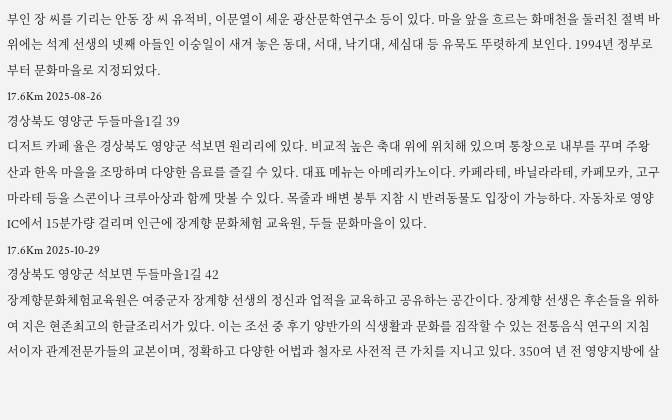부인 장 씨를 기리는 안동 장 씨 유적비, 이문열이 세운 광산문학연구소 등이 있다. 마을 앞을 흐르는 화매천을 둘러친 절벽 바위에는 석계 선생의 넷째 아들인 이숭일이 새겨 놓은 동대, 서대, 낙기대, 세심대 등 유묵도 뚜렷하게 보인다. 1994년 정부로부터 문화마을로 지정되었다.
17.6Km 2025-08-26
경상북도 영양군 두들마을1길 39
디저트 카페 율은 경상북도 영양군 석보면 원리리에 있다. 비교적 높은 축대 위에 위치해 있으며 통창으로 내부를 꾸며 주왕산과 한옥 마을을 조망하며 다양한 음료를 즐길 수 있다. 대표 메뉴는 아메리카노이다. 카페라테, 바닐라라테, 카페모카, 고구마라테 등을 스콘이나 크루아상과 함께 맛볼 수 있다. 목줄과 배변 봉투 지참 시 반려동물도 입장이 가능하다. 자동차로 영양 IC에서 15분가량 걸리며 인근에 장계향 문화체험 교육원, 두들 문화마을이 있다.
17.6Km 2025-10-29
경상북도 영양군 석보면 두들마을1길 42
장계향문화체험교육원은 여중군자 장계향 선생의 정신과 업적을 교육하고 공유하는 공간이다. 장계향 선생은 후손들을 위하여 지은 현존최고의 한글조리서가 있다. 이는 조선 중 후기 양반가의 식생활과 문화를 짐작할 수 있는 전통음식 연구의 지침서이자 관계전문가들의 교본이며, 정확하고 다양한 어법과 철자로 사전적 큰 가치를 지니고 있다. 350여 년 전 영양지방에 살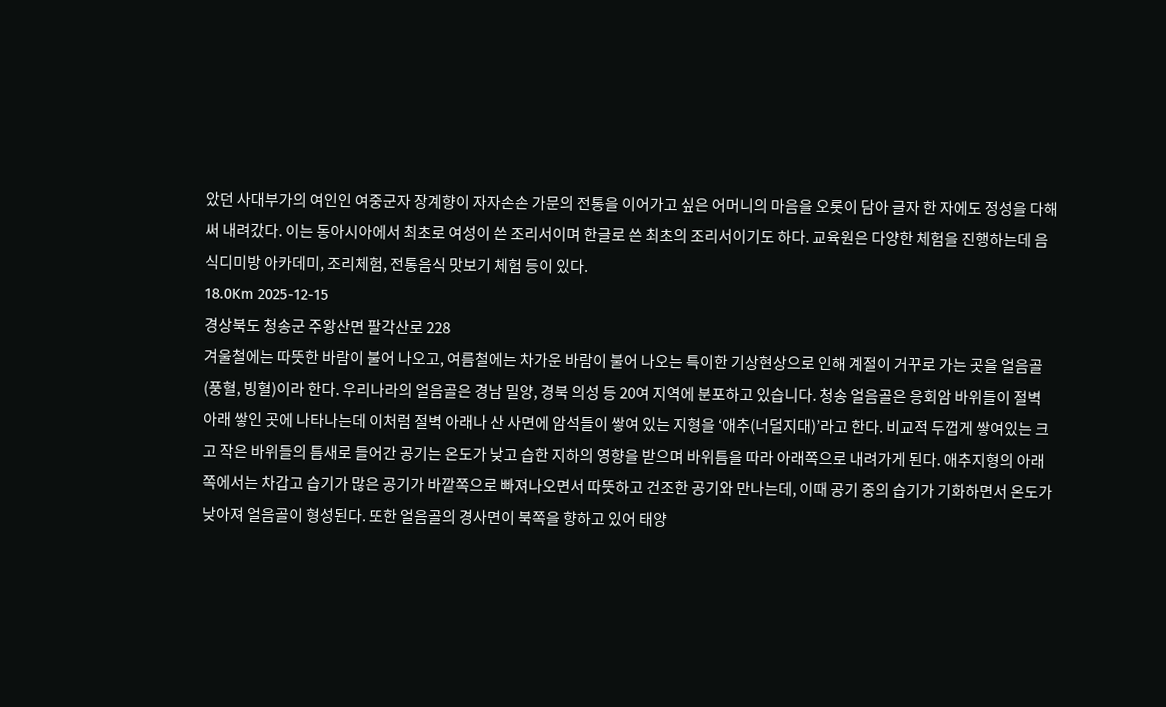았던 사대부가의 여인인 여중군자 장계향이 자자손손 가문의 전통을 이어가고 싶은 어머니의 마음을 오롯이 담아 글자 한 자에도 정성을 다해 써 내려갔다. 이는 동아시아에서 최초로 여성이 쓴 조리서이며 한글로 쓴 최초의 조리서이기도 하다. 교육원은 다양한 체험을 진행하는데 음식디미방 아카데미, 조리체험, 전통음식 맛보기 체험 등이 있다.
18.0Km 2025-12-15
경상북도 청송군 주왕산면 팔각산로 228
겨울철에는 따뜻한 바람이 불어 나오고, 여름철에는 차가운 바람이 불어 나오는 특이한 기상현상으로 인해 계절이 거꾸로 가는 곳을 얼음골(풍혈, 빙혈)이라 한다. 우리나라의 얼음골은 경남 밀양, 경북 의성 등 20여 지역에 분포하고 있습니다. 청송 얼음골은 응회암 바위들이 절벽 아래 쌓인 곳에 나타나는데 이처럼 절벽 아래나 산 사면에 암석들이 쌓여 있는 지형을 ‘애추(너덜지대)’라고 한다. 비교적 두껍게 쌓여있는 크고 작은 바위들의 틈새로 들어간 공기는 온도가 낮고 습한 지하의 영향을 받으며 바위틈을 따라 아래쪽으로 내려가게 된다. 애추지형의 아래쪽에서는 차갑고 습기가 많은 공기가 바깥쪽으로 빠져나오면서 따뜻하고 건조한 공기와 만나는데, 이때 공기 중의 습기가 기화하면서 온도가 낮아져 얼음골이 형성된다. 또한 얼음골의 경사면이 북쪽을 향하고 있어 태양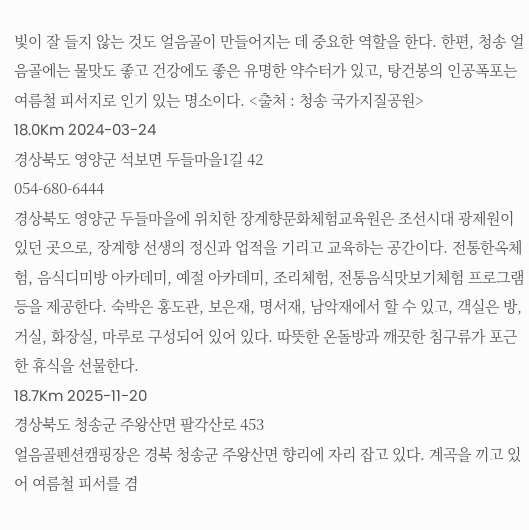빛이 잘 들지 않는 것도 얼음골이 만들어지는 데 중요한 역할을 한다. 한편, 청송 얼음골에는 물맛도 좋고 건강에도 좋은 유명한 약수터가 있고, 탕건봉의 인공폭포는 여름철 피서지로 인기 있는 명소이다. <출처 : 청송 국가지질공원>
18.0Km 2024-03-24
경상북도 영양군 석보면 두들마을1길 42
054-680-6444
경상북도 영양군 두들마을에 위치한 장계향문화체험교육원은 조선시대 광제원이 있던 곳으로, 장계향 선생의 정신과 업적을 기리고 교육하는 공간이다. 전통한옥체험, 음식디미방 아카데미, 예절 아카데미, 조리체험, 전통음식맛보기체험 프로그램 등을 제공한다. 숙박은 홍도관, 보은재, 명서재, 남악재에서 할 수 있고, 객실은 방, 거실, 화장실, 마루로 구성되어 있어 있다. 따뜻한 온돌방과 깨끗한 침구류가 포근한 휴식을 선물한다.
18.7Km 2025-11-20
경상북도 청송군 주왕산면 팔각산로 453
얼음골펜션캠핑장은 경북 청송군 주왕산면 향리에 자리 잡고 있다. 계곡을 끼고 있어 여름철 피서를 겸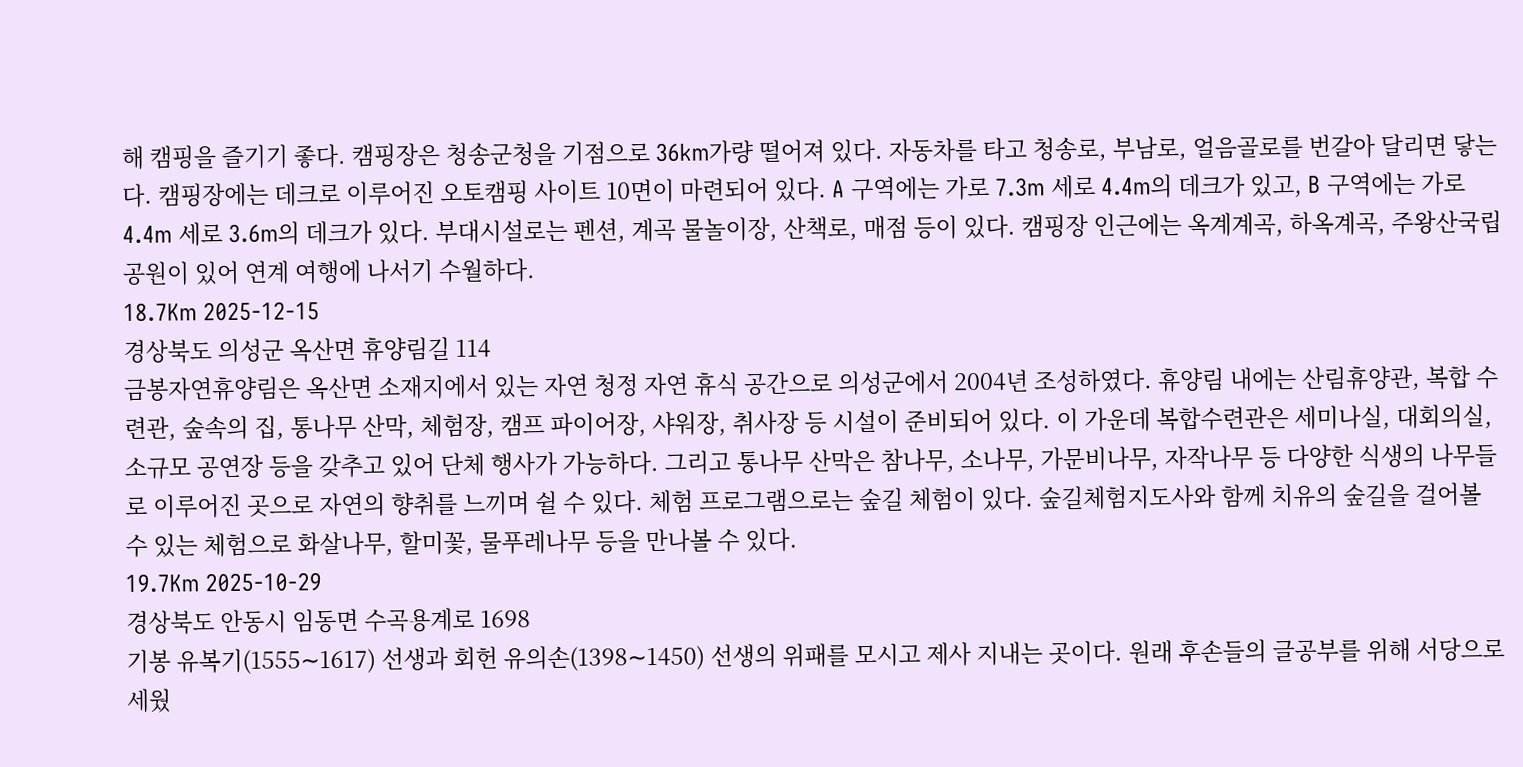해 캠핑을 즐기기 좋다. 캠핑장은 청송군청을 기점으로 36km가량 떨어져 있다. 자동차를 타고 청송로, 부남로, 얼음골로를 번갈아 달리면 닿는다. 캠핑장에는 데크로 이루어진 오토캠핑 사이트 10면이 마련되어 있다. A 구역에는 가로 7.3m 세로 4.4m의 데크가 있고, B 구역에는 가로 4.4m 세로 3.6m의 데크가 있다. 부대시설로는 펜션, 계곡 물놀이장, 산책로, 매점 등이 있다. 캠핑장 인근에는 옥계계곡, 하옥계곡, 주왕산국립공원이 있어 연계 여행에 나서기 수월하다.
18.7Km 2025-12-15
경상북도 의성군 옥산면 휴양림길 114
금봉자연휴양림은 옥산면 소재지에서 있는 자연 청정 자연 휴식 공간으로 의성군에서 2004년 조성하였다. 휴양림 내에는 산림휴양관, 복합 수련관, 숲속의 집, 통나무 산막, 체험장, 캠프 파이어장, 샤워장, 취사장 등 시설이 준비되어 있다. 이 가운데 복합수련관은 세미나실, 대회의실, 소규모 공연장 등을 갖추고 있어 단체 행사가 가능하다. 그리고 통나무 산막은 참나무, 소나무, 가문비나무, 자작나무 등 다양한 식생의 나무들로 이루어진 곳으로 자연의 향취를 느끼며 쉴 수 있다. 체험 프로그램으로는 숲길 체험이 있다. 숲길체험지도사와 함께 치유의 숲길을 걸어볼 수 있는 체험으로 화살나무, 할미꽃, 물푸레나무 등을 만나볼 수 있다.
19.7Km 2025-10-29
경상북도 안동시 임동면 수곡용계로 1698
기봉 유복기(1555∼1617) 선생과 회헌 유의손(1398∼1450) 선생의 위패를 모시고 제사 지내는 곳이다. 원래 후손들의 글공부를 위해 서당으로 세웠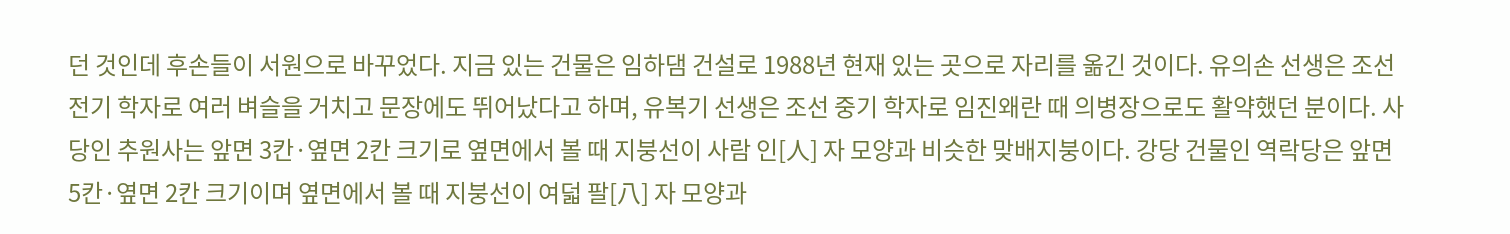던 것인데 후손들이 서원으로 바꾸었다. 지금 있는 건물은 임하댐 건설로 1988년 현재 있는 곳으로 자리를 옮긴 것이다. 유의손 선생은 조선 전기 학자로 여러 벼슬을 거치고 문장에도 뛰어났다고 하며, 유복기 선생은 조선 중기 학자로 임진왜란 때 의병장으로도 활약했던 분이다. 사당인 추원사는 앞면 3칸·옆면 2칸 크기로 옆면에서 볼 때 지붕선이 사람 인[人] 자 모양과 비슷한 맞배지붕이다. 강당 건물인 역락당은 앞면 5칸·옆면 2칸 크기이며 옆면에서 볼 때 지붕선이 여덟 팔[八] 자 모양과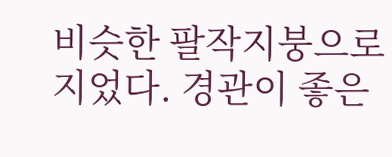비슷한 팔작지붕으로 지었다. 경관이 좋은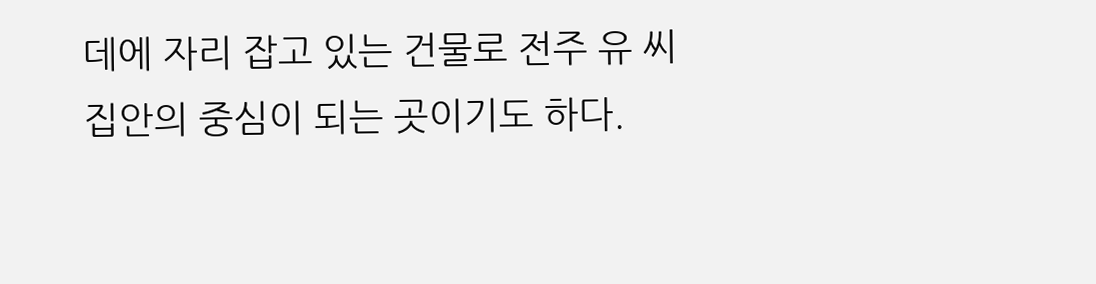데에 자리 잡고 있는 건물로 전주 유 씨 집안의 중심이 되는 곳이기도 하다.